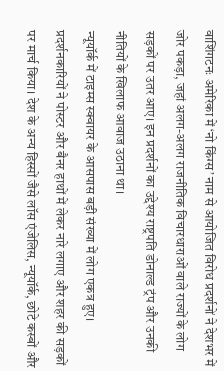वाशिंगटनः अमेरिका में ‘नो किंग्स’ नाम से आयोजित विरोध प्रदर्शनों ने देशभर में जोर पकड़ा, जहां अलग-अलग राजनीतिक विचारधाराओं वाले राज्यों के लोग सड़कों पर उतर आए। इन प्रदर्शनों का उद्देश्य राष्ट्रपति डोनाल्ड ट्रंप और उनकी नीतियों के खिलाफ आवाज उठाना था।
न्यूयॉर्क में टाइम्स स्क्वायर के आसपास बड़ी संख्या में लोग एकत्र हुए। प्रदर्शनकारियों ने पोस्टर और बैनर हाथों में लेकर नारे लगाए और शहर की सड़कों पर मार्च किया। देश के अन्य हिस्सों जैसे लॉस एंजेलिस, न्यूयॉर्क, छोटे कस्बों और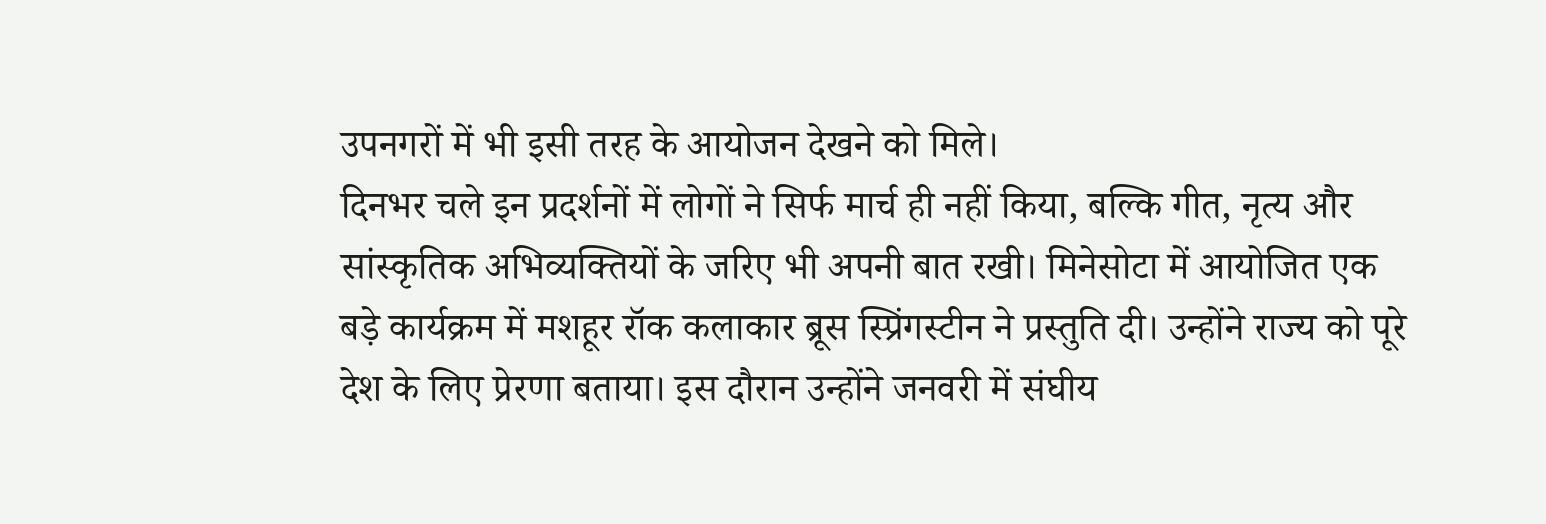उपनगरों में भी इसी तरह के आयोजन देखने को मिले।
दिनभर चले इन प्रदर्शनों में लोगों ने सिर्फ मार्च ही नहीं किया, बल्कि गीत, नृत्य और सांस्कृतिक अभिव्यक्तियों के जरिए भी अपनी बात रखी। मिनेसोटा में आयोजित एक बड़े कार्यक्रम में मशहूर रॉक कलाकार ब्रूस स्प्रिंगस्टीन ने प्रस्तुति दी। उन्होंने राज्य को पूरे देश के लिए प्रेरणा बताया। इस दौरान उन्होंने जनवरी में संघीय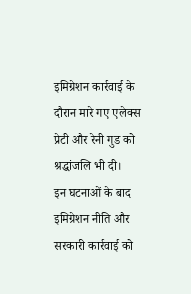इमिग्रेशन कार्रवाई के दौरान मारे गए एलेक्स प्रेटी और रेनी गुड को श्रद्धांजलि भी दी।
इन घटनाओं के बाद इमिग्रेशन नीति और सरकारी कार्रवाई को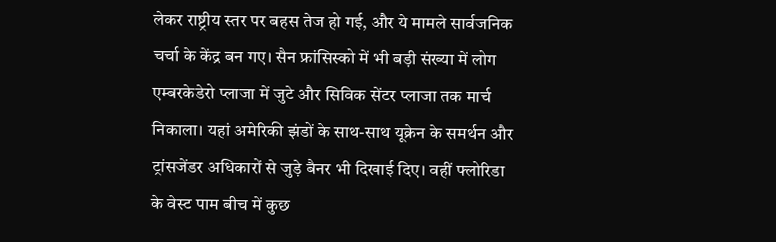लेकर राष्ट्रीय स्तर पर बहस तेज हो गई, और ये मामले सार्वजनिक चर्चा के केंद्र बन गए। सैन फ्रांसिस्को में भी बड़ी संख्या में लोग एम्बरकेडेरो प्लाजा में जुटे और सिविक सेंटर प्लाजा तक मार्च निकाला। यहां अमेरिकी झंडों के साथ-साथ यूक्रेन के समर्थन और ट्रांसजेंडर अधिकारों से जुड़े बैनर भी दिखाई दिए। वहीं फ्लोरिडा के वेस्ट पाम बीच में कुछ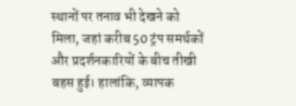स्थानों पर तनाव भी देखने को मिला, जहां करीब 50 ट्रंप समर्थकों और प्रदर्शनकारियों के बीच तीखी बहस हुई। हालांकि, व्यापक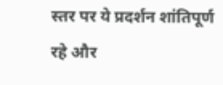स्तर पर ये प्रदर्शन शांतिपूर्ण रहे और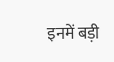इनमें बड़ी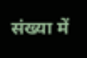संख्या में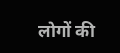लोगों की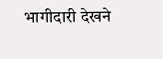भागीदारी देखने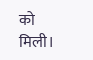को मिली।